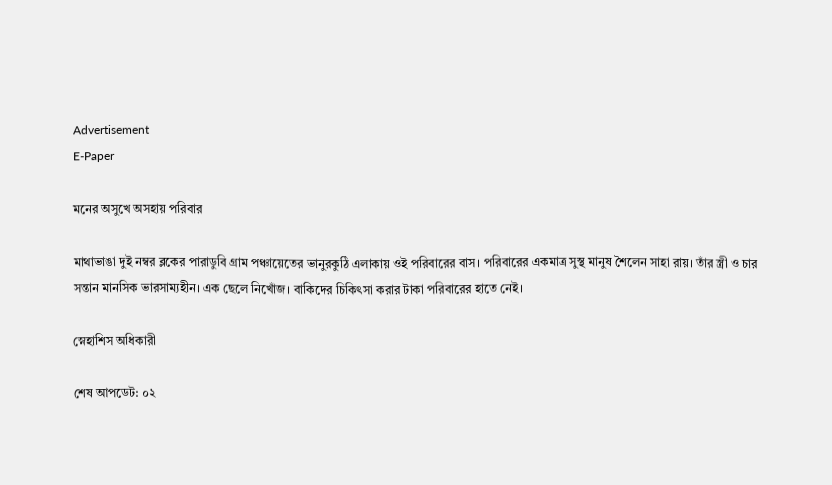Advertisement
E-Paper

মনের অসুখে অসহায় পরিবার

মাথাভাঙা দুই নম্বর ব্লকের পারাডুবি গ্রাম পঞ্চায়েতের ভানুরকুঠি এলাকায় ওই পরিবারের বাস। পরিবারের একমাত্র সুস্থ মানুষ শৈলেন সাহা রায়। তাঁর স্ত্রী ও চার সন্তান মানসিক ভারসাম্যহীন। এক ছেলে নিখোঁজ। বাকিদের চিকিৎসা করার টাকা পরিবারের হাতে নেই।

স্নেহাশিস অধিকারী

শেষ আপডেট: ০২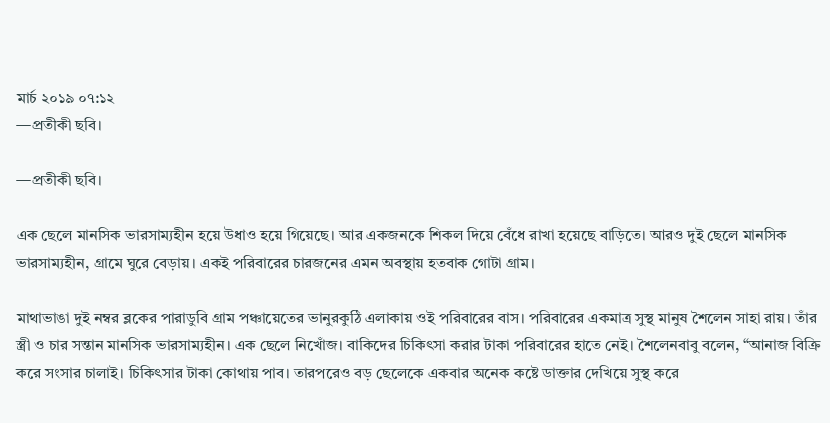মার্চ ২০১৯ ০৭:১২
—প্রতীকী ছবি।

—প্রতীকী ছবি।

এক ছেলে মানসিক ভারসাম্যহীন হয়ে উধাও হয়ে গিয়েছে। আর একজনকে শিকল দিয়ে বেঁধে রাখা হয়েছে বাড়িতে। আরও দুই ছেলে মানসিক ভারসাম্যহীন, গ্রামে ঘুরে বেড়ায়। একই পরিবারের চারজনের এমন অবস্থায় হতবাক গোটা গ্রাম।

মাথাভাঙা দুই নম্বর ব্লকের পারাডুবি গ্রাম পঞ্চায়েতের ভানুরকুঠি এলাকায় ওই পরিবারের বাস। পরিবারের একমাত্র সুস্থ মানুষ শৈলেন সাহা রায়। তাঁর স্ত্রী ও চার সন্তান মানসিক ভারসাম্যহীন। এক ছেলে নিখোঁজ। বাকিদের চিকিৎসা করার টাকা পরিবারের হাতে নেই। শৈলেনবাবু বলেন, “আনাজ বিক্রি করে সংসার চালাই। চিকিৎসার টাকা কোথায় পাব। তারপরেও বড় ছেলেকে একবার অনেক কষ্টে ডাক্তার দেখিয়ে সুস্থ করে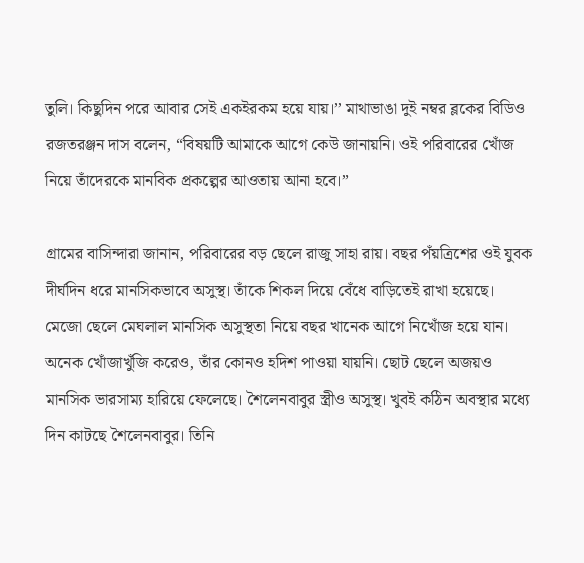তুলি। কিছুদিন পরে আবার সেই একইরকম হয়ে যায়।’’ মাথাভাঙা দুই নম্বর ব্লকের বিডিও রজতরঞ্জন দাস বলেন, “বিষয়টি আমাকে আগে কেউ জানায়নি। ওই পরিবারের খোঁজ নিয়ে তাঁদেরকে মানবিক প্রকল্পের আওতায় আনা হবে।”

গ্রামের বাসিন্দারা জানান, পরিবারের বড় ছেলে রাজু সাহা রায়। বছর পঁয়ত্রিশের ওই যুবক দীর্ঘদিন ধরে মানসিকভাবে অসুস্থ। তাঁকে শিকল দিয়ে বেঁধে বাড়িতেই রাখা হয়েছে। মেজো ছেলে মেঘলাল মানসিক অসুস্থতা নিয়ে বছর খানেক আগে নিখোঁজ হয়ে যান। অনেক খোঁজাখুঁজি করেও, তাঁর কোনও হদিশ পাওয়া যায়নি। ছোট ছেলে অজয়ও মানসিক ভারসাম্য হারিয়ে ফেলেছে। শৈলেনবাবুর স্ত্রীও অসুস্থ। খুবই কঠিন অবস্থার মধ্যে দিন কাটছে শৈলেনবাবুর। তিনি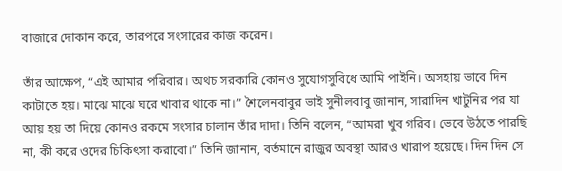বাজারে দোকান করে, তারপরে সংসারের কাজ করেন।

তাঁর আক্ষেপ, “এই আমার পরিবার। অথচ সরকারি কোনও সুযোগসুবিধে আমি পাইনি। অসহায় ভাবে দিন কাটাতে হয়। মাঝে মাঝে ঘরে খাবার থাকে না।” শৈলেনবাবুর ভাই সুনীলবাবু জানান, সারাদিন খাটুনির পর যা আয় হয় তা দিয়ে কোনও রকমে সংসার চালান তাঁর দাদা। তিনি বলেন, “আমরা খুব গরিব। ভেবে উঠতে পারছি না, কী করে ওদের চিকিৎসা করাবো।” তিনি জানান, বর্তমানে রাজুর অবস্থা আরও খারাপ হয়েছে। দিন দিন সে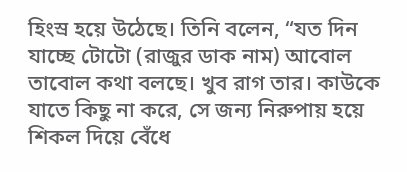হিংস্র হয়ে উঠেছে। তিনি বলেন, “যত দিন যাচ্ছে টোটো (রাজুর ডাক নাম) আবোল তাবোল কথা বলছে। খুব রাগ তার। কাউকে যাতে কিছু না করে, সে জন্য নিরুপায় হয়ে শিকল দিয়ে বেঁধে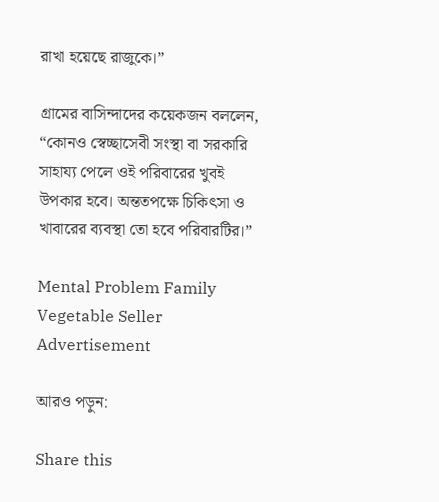রাখা হয়েছে রাজুকে।”

গ্রামের বাসিন্দাদের কয়েকজন বললেন, “কোনও স্বেচ্ছাসেবী সংস্থা বা সরকারি সাহায্য পেলে ওই পরিবারের খুবই উপকার হবে। অন্ততপক্ষে চিকিৎসা ও খাবারের ব্যবস্থা তো হবে পরিবারটির।”

Mental Problem Family Vegetable Seller
Advertisement

আরও পড়ুন:

Share this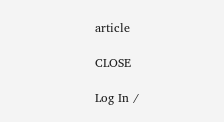article

CLOSE

Log In /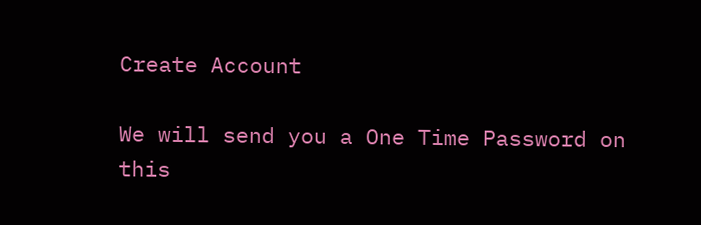Create Account

We will send you a One Time Password on this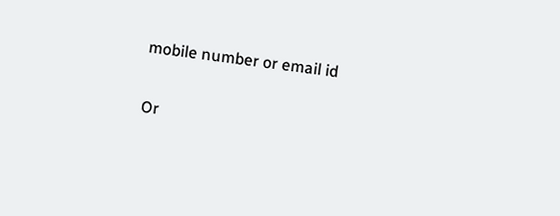mobile number or email id

Or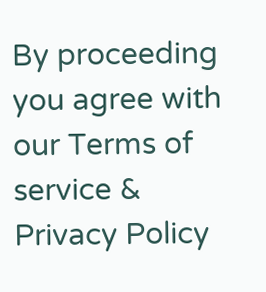By proceeding you agree with our Terms of service & Privacy Policy